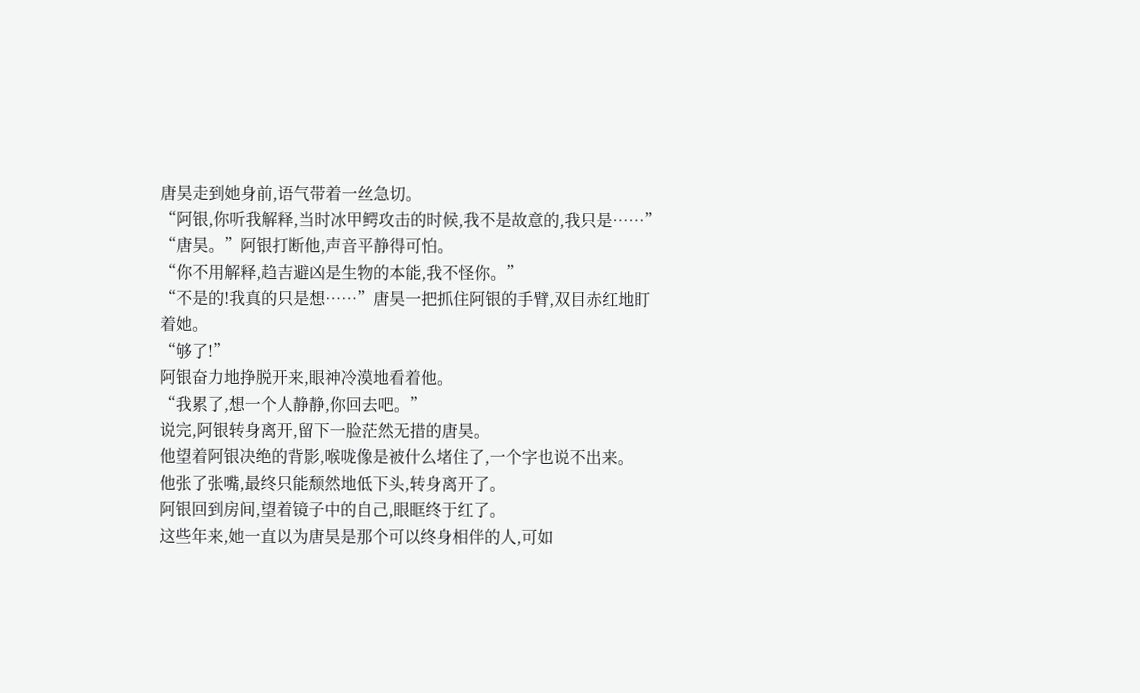唐昊走到她身前,语气带着一丝急切。
“阿银,你听我解释,当时冰甲鳄攻击的时候,我不是故意的,我只是……”
“唐昊。”阿银打断他,声音平静得可怕。
“你不用解释,趋吉避凶是生物的本能,我不怪你。”
“不是的!我真的只是想……”唐昊一把抓住阿银的手臂,双目赤红地盯着她。
“够了!”
阿银奋力地挣脱开来,眼神冷漠地看着他。
“我累了,想一个人静静,你回去吧。”
说完,阿银转身离开,留下一脸茫然无措的唐昊。
他望着阿银决绝的背影,喉咙像是被什么堵住了,一个字也说不出来。
他张了张嘴,最终只能颓然地低下头,转身离开了。
阿银回到房间,望着镜子中的自己,眼眶终于红了。
这些年来,她一直以为唐昊是那个可以终身相伴的人,可如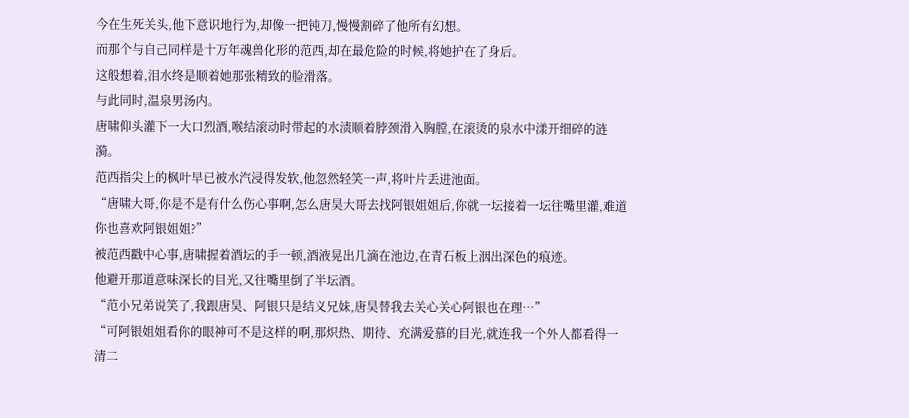今在生死关头,他下意识地行为,却像一把钝刀,慢慢割碎了他所有幻想。
而那个与自己同样是十万年魂兽化形的范西,却在最危险的时候,将她护在了身后。
这般想着,泪水终是顺着她那张精致的脸滑落。
与此同时,温泉男汤内。
唐啸仰头灌下一大口烈酒,喉结滚动时带起的水渍顺着脖颈滑入胸膛,在滚烫的泉水中漾开细碎的涟漪。
范西指尖上的枫叶早已被水汽浸得发软,他忽然轻笑一声,将叶片丢进池面。
“唐啸大哥,你是不是有什么伤心事啊,怎么唐昊大哥去找阿银姐姐后,你就一坛接着一坛往嘴里灌,难道你也喜欢阿银姐姐?”
被范西戳中心事,唐啸握着酒坛的手一顿,酒液晃出几滴在池边,在青石板上洇出深色的痕迹。
他避开那道意味深长的目光,又往嘴里倒了半坛酒。
“范小兄弟说笑了,我跟唐昊、阿银只是结义兄妹,唐昊替我去关心关心阿银也在理…”
“可阿银姐姐看你的眼神可不是这样的啊,那炽热、期待、充满爱慕的目光,就连我一个外人都看得一清二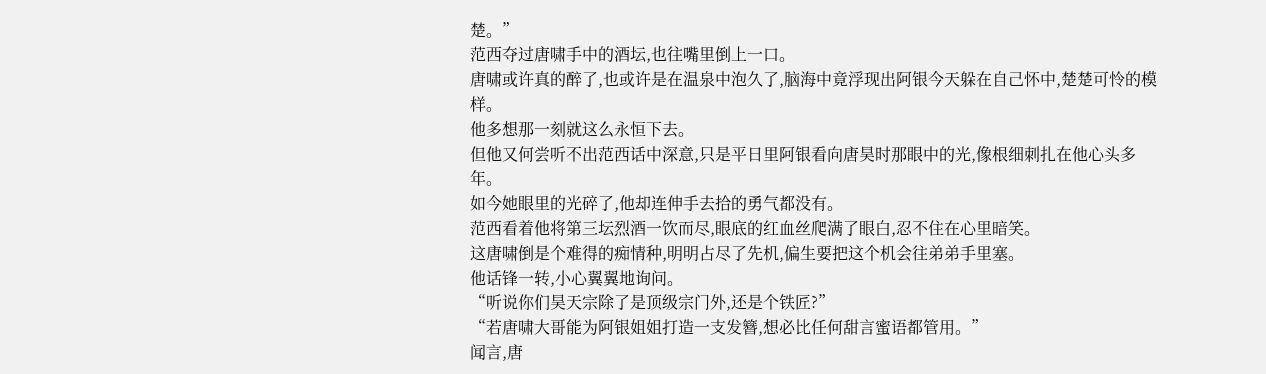楚。”
范西夺过唐啸手中的酒坛,也往嘴里倒上一口。
唐啸或许真的醉了,也或许是在温泉中泡久了,脑海中竟浮现出阿银今天躲在自己怀中,楚楚可怜的模样。
他多想那一刻就这么永恒下去。
但他又何尝听不出范西话中深意,只是平日里阿银看向唐昊时那眼中的光,像根细刺扎在他心头多年。
如今她眼里的光碎了,他却连伸手去拾的勇气都没有。
范西看着他将第三坛烈酒一饮而尽,眼底的红血丝爬满了眼白,忍不住在心里暗笑。
这唐啸倒是个难得的痴情种,明明占尽了先机,偏生要把这个机会往弟弟手里塞。
他话锋一转,小心翼翼地询问。
“听说你们昊天宗除了是顶级宗门外,还是个铁匠?”
“若唐啸大哥能为阿银姐姐打造一支发簪,想必比任何甜言蜜语都管用。”
闻言,唐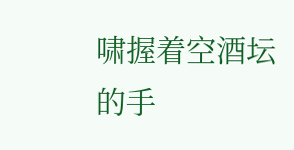啸握着空酒坛的手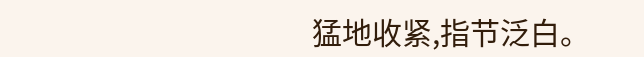猛地收紧,指节泛白。